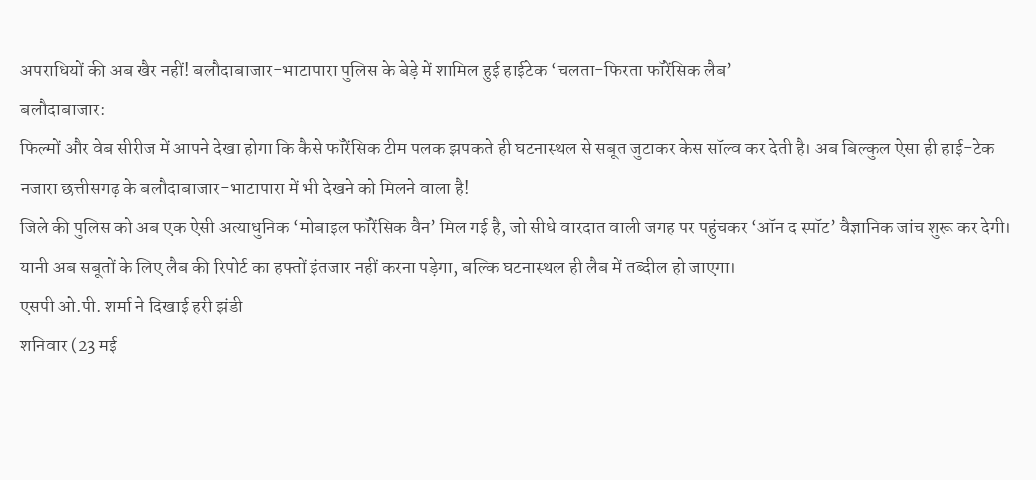अपराधियों की अब खैर नहीं! बलौदाबाजार-भाटापारा पुलिस के बेड़े में शामिल हुई हाईटेक ‘चलता-फिरता फॉरेंसिक लैब’
बलौदाबाजार:
फिल्मों और वेब सीरीज में आपने देखा होगा कि कैसे फॉरेंसिक टीम पलक झपकते ही घटनास्थल से सबूत जुटाकर केस सॉल्व कर देती है। अब बिल्कुल ऐसा ही हाई-टेक नजारा छत्तीसगढ़ के बलौदाबाजार-भाटापारा में भी देखने को मिलने वाला है!
जिले की पुलिस को अब एक ऐसी अत्याधुनिक ‘मोबाइल फॉरेंसिक वैन’ मिल गई है, जो सीधे वारदात वाली जगह पर पहुंचकर ‘ऑन द स्पॉट’ वैज्ञानिक जांच शुरू कर देगी। यानी अब सबूतों के लिए लैब की रिपोर्ट का हफ्तों इंतजार नहीं करना पड़ेगा, बल्कि घटनास्थल ही लैब में तब्दील हो जाएगा।
एसपी ओ.पी. शर्मा ने दिखाई हरी झंडी
शनिवार (23 मई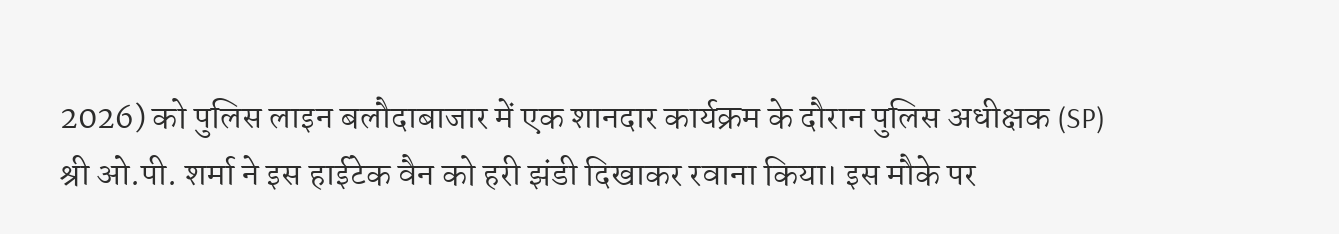2026) को पुलिस लाइन बलौदाबाजार में एक शानदार कार्यक्रम के दौरान पुलिस अधीक्षक (SP) श्री ओ.पी. शर्मा ने इस हाईटेक वैन को हरी झंडी दिखाकर रवाना किया। इस मौके पर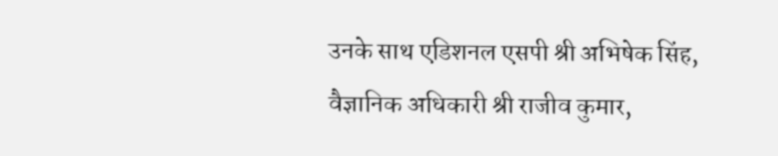उनके साथ एडिशनल एसपी श्री अभिषेक सिंह, वैज्ञानिक अधिकारी श्री राजीव कुमार,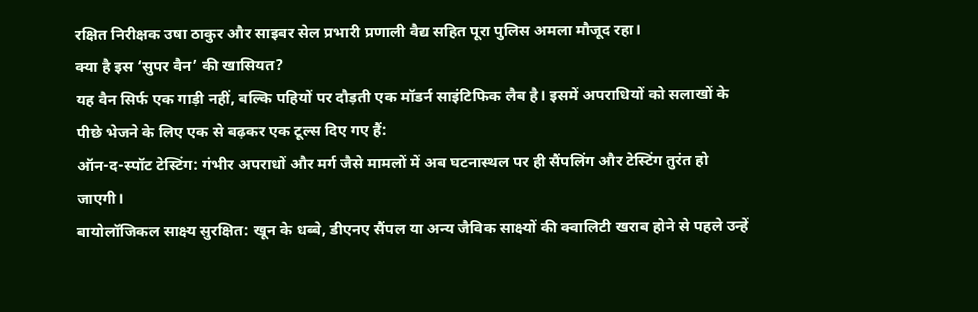रक्षित निरीक्षक उषा ठाकुर और साइबर सेल प्रभारी प्रणाली वैद्य सहित पूरा पुलिस अमला मौजूद रहा।
क्या है इस ‘सुपर वैन’ की खासियत?
यह वैन सिर्फ एक गाड़ी नहीं, बल्कि पहियों पर दौड़ती एक मॉडर्न साइंटिफिक लैब है। इसमें अपराधियों को सलाखों के पीछे भेजने के लिए एक से बढ़कर एक टूल्स दिए गए हैं:
ऑन-द-स्पॉट टेस्टिंग: गंभीर अपराधों और मर्ग जैसे मामलों में अब घटनास्थल पर ही सैंपलिंग और टेस्टिंग तुरंत हो जाएगी।
बायोलॉजिकल साक्ष्य सुरक्षित: खून के धब्बे, डीएनए सैंपल या अन्य जैविक साक्ष्यों की क्वालिटी खराब होने से पहले उन्हें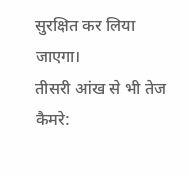सुरक्षित कर लिया जाएगा।
तीसरी आंख से भी तेज कैमरे: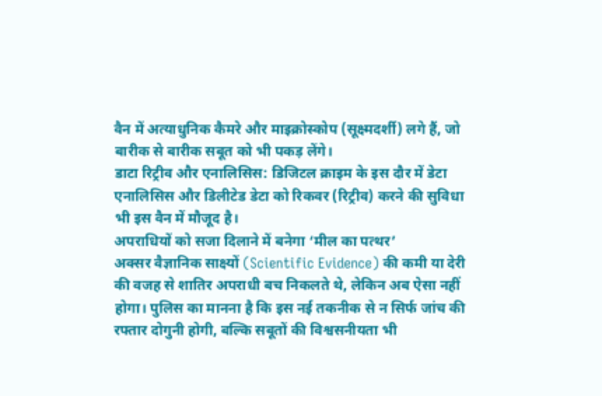वैन में अत्याधुनिक कैमरे और माइक्रोस्कोप (सूक्ष्मदर्शी) लगे हैं, जो बारीक से बारीक सबूत को भी पकड़ लेंगे।
डाटा रिट्रीव और एनालिसिस: डिजिटल क्राइम के इस दौर में डेटा एनालिसिस और डिलीटेड डेटा को रिकवर (रिट्रीव) करने की सुविधा भी इस वैन में मौजूद है।
अपराधियों को सजा दिलाने में बनेगा ‘मील का पत्थर’
अक्सर वैज्ञानिक साक्ष्यों (Scientific Evidence) की कमी या देरी की वजह से शातिर अपराधी बच निकलते थे, लेकिन अब ऐसा नहीं होगा। पुलिस का मानना है कि इस नई तकनीक से न सिर्फ जांच की रफ्तार दोगुनी होगी, बल्कि सबूतों की विश्वसनीयता भी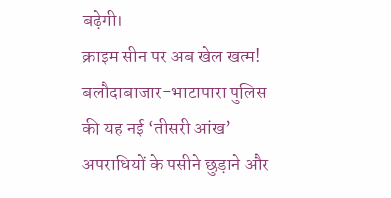बढ़ेगी।
क्राइम सीन पर अब खेल खत्म! बलौदाबाजार-भाटापारा पुलिस की यह नई ‘तीसरी आंख’ अपराधियों के पसीने छुड़ाने और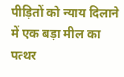पीड़ितों को न्याय दिलाने में एक बड़ा मील का पत्थर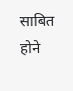साबित होने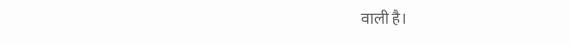वाली है।